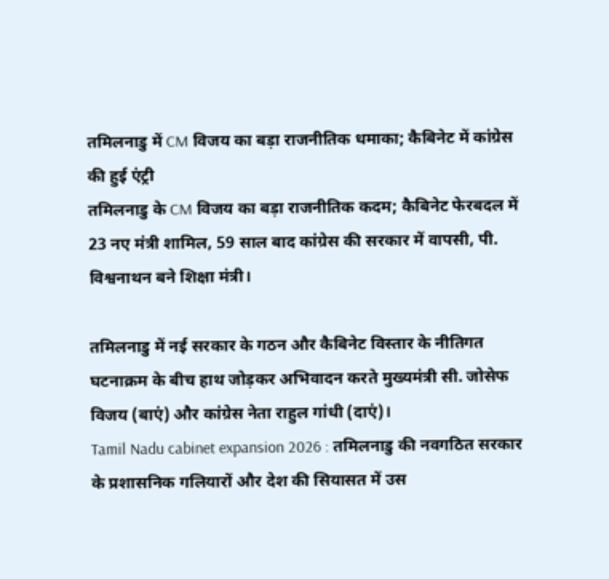तमिलनाडु में CM विजय का बड़ा राजनीतिक धमाका; कैबिनेट में कांग्रेस की हुई एंट्री
तमिलनाडु के CM विजय का बड़ा राजनीतिक कदम; कैबिनेट फेरबदल में 23 नए मंत्री शामिल, 59 साल बाद कांग्रेस की सरकार में वापसी, पी. विश्वनाथन बने शिक्षा मंत्री।

तमिलनाडु में नई सरकार के गठन और कैबिनेट विस्तार के नीतिगत घटनाक्रम के बीच हाथ जोड़कर अभिवादन करते मुख्यमंत्री सी. जोसेफ विजय (बाएं) और कांग्रेस नेता राहुल गांधी (दाएं)।
Tamil Nadu cabinet expansion 2026 : तमिलनाडु की नवगठित सरकार के प्रशासनिक गलियारों और देश की सियासत में उस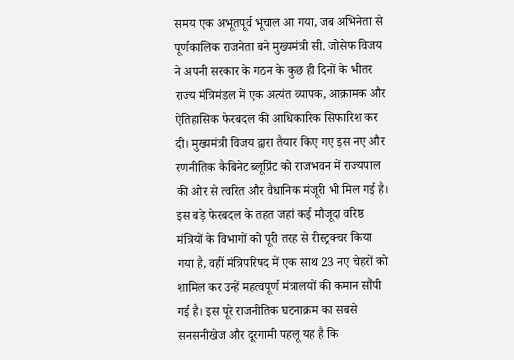समय एक अभूतपूर्व भूचाल आ गया, जब अभिनेता से पूर्णकालिक राजनेता बने मुख्यमंत्री सी. जोसेफ विजय ने अपनी सरकार के गठन के कुछ ही दिनों के भीतर राज्य मंत्रिमंडल में एक अत्यंत व्यापक, आक्रामक और ऐतिहासिक फेरबदल की आधिकारिक सिफारिश कर दी। मुख्यमंत्री विजय द्वारा तैयार किए गए इस नए और रणनीतिक कैबिनेट ब्लूप्रिंट को राजभवन में राज्यपाल की ओर से त्वरित और वैधानिक मंजूरी भी मिल गई है। इस बड़े फेरबदल के तहत जहां कई मौजूदा वरिष्ठ मंत्रियों के विभागों को पूरी तरह से रीस्ट्रक्चर किया गया है, वहीं मंत्रिपरिषद में एक साथ 23 नए चेहरों को शामिल कर उन्हें महत्वपूर्ण मंत्रालयों की कमान सौंपी गई है। इस पूरे राजनीतिक घटनाक्रम का सबसे सनसनीखेज और दूरगामी पहलू यह है कि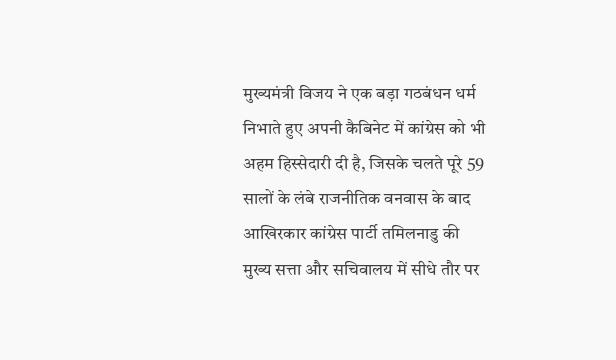मुख्यमंत्री विजय ने एक बड़ा गठबंधन धर्म निभाते हुए अपनी कैबिनेट में कांग्रेस को भी अहम हिस्सेदारी दी है, जिसके चलते पूरे 59 सालों के लंबे राजनीतिक वनवास के बाद आखिरकार कांग्रेस पार्टी तमिलनाडु की मुख्य सत्ता और सचिवालय में सीधे तौर पर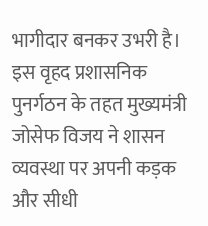भागीदार बनकर उभरी है।
इस वृहद प्रशासनिक पुनर्गठन के तहत मुख्यमंत्री जोसेफ विजय ने शासन व्यवस्था पर अपनी कड़क और सीधी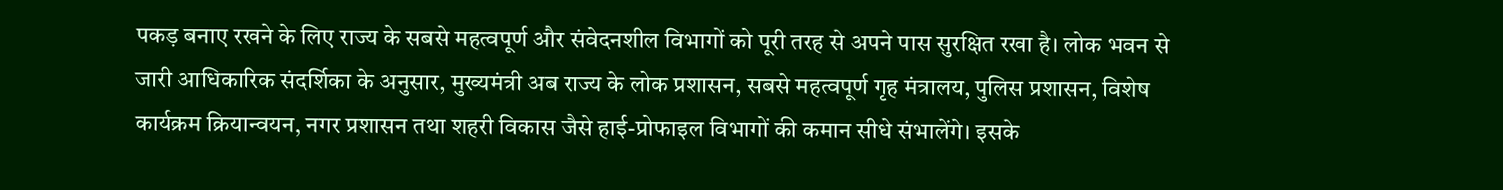पकड़ बनाए रखने के लिए राज्य के सबसे महत्वपूर्ण और संवेदनशील विभागों को पूरी तरह से अपने पास सुरक्षित रखा है। लोक भवन से जारी आधिकारिक संदर्शिका के अनुसार, मुख्यमंत्री अब राज्य के लोक प्रशासन, सबसे महत्वपूर्ण गृह मंत्रालय, पुलिस प्रशासन, विशेष कार्यक्रम क्रियान्वयन, नगर प्रशासन तथा शहरी विकास जैसे हाई-प्रोफाइल विभागों की कमान सीधे संभालेंगे। इसके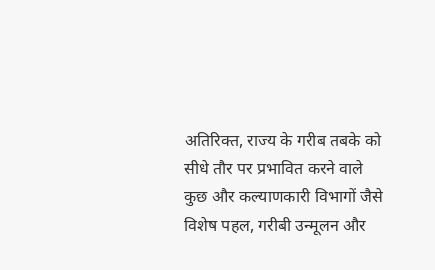अतिरिक्त, राज्य के गरीब तबके को सीधे तौर पर प्रभावित करने वाले कुछ और कल्याणकारी विभागों जैसे विशेष पहल, गरीबी उन्मूलन और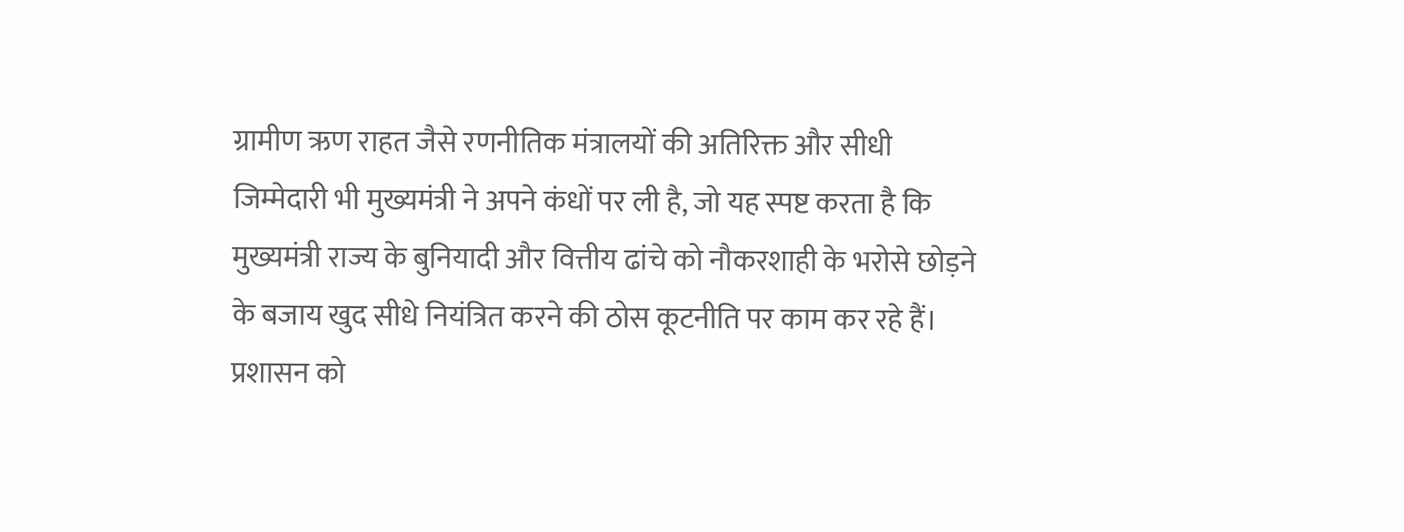ग्रामीण ऋण राहत जैसे रणनीतिक मंत्रालयों की अतिरिक्त और सीधी जिम्मेदारी भी मुख्यमंत्री ने अपने कंधों पर ली है, जो यह स्पष्ट करता है कि मुख्यमंत्री राज्य के बुनियादी और वित्तीय ढांचे को नौकरशाही के भरोसे छोड़ने के बजाय खुद सीधे नियंत्रित करने की ठोस कूटनीति पर काम कर रहे हैं।
प्रशासन को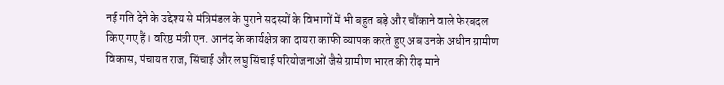नई गति देने के उद्देश्य से मंत्रिमंडल के पुराने सदस्यों के विभागों में भी बहुत बड़े और चौंकाने वाले फेरबदल किए गए हैं। वरिष्ठ मंत्री एन. आनंद के कार्यक्षेत्र का दायरा काफी व्यापक करते हुए अब उनके अधीन ग्रामीण विकास, पंचायत राज, सिंचाई और लघु सिंचाई परियोजनाओं जैसे ग्रामीण भारत की रीढ़ माने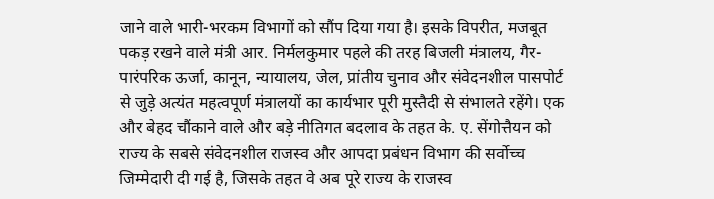जाने वाले भारी-भरकम विभागों को सौंप दिया गया है। इसके विपरीत, मजबूत पकड़ रखने वाले मंत्री आर. निर्मलकुमार पहले की तरह बिजली मंत्रालय, गैर-पारंपरिक ऊर्जा, कानून, न्यायालय, जेल, प्रांतीय चुनाव और संवेदनशील पासपोर्ट से जुड़े अत्यंत महत्वपूर्ण मंत्रालयों का कार्यभार पूरी मुस्तैदी से संभालते रहेंगे। एक और बेहद चौंकाने वाले और बड़े नीतिगत बदलाव के तहत के. ए. सेंगोत्तैयन को राज्य के सबसे संवेदनशील राजस्व और आपदा प्रबंधन विभाग की सर्वोच्च जिम्मेदारी दी गई है, जिसके तहत वे अब पूरे राज्य के राजस्व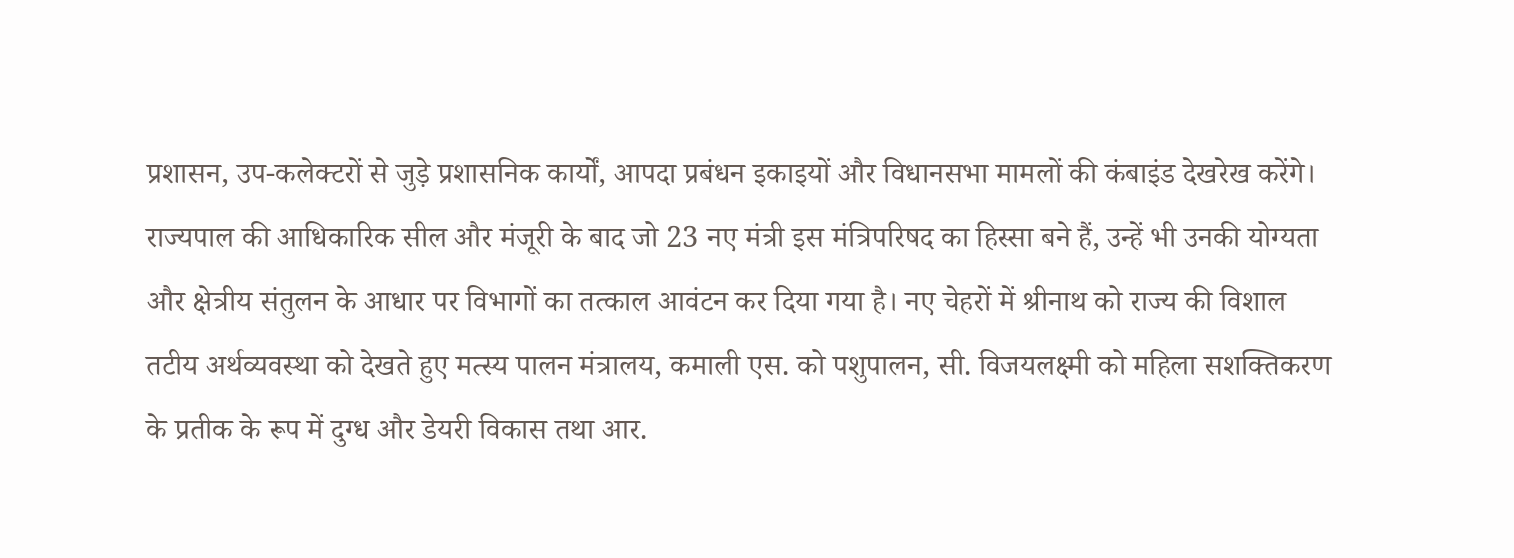प्रशासन, उप-कलेक्टरों से जुड़े प्रशासनिक कार्यों, आपदा प्रबंधन इकाइयों और विधानसभा मामलों की कंबाइंड देखरेख करेंगे।
राज्यपाल की आधिकारिक सील और मंजूरी के बाद जो 23 नए मंत्री इस मंत्रिपरिषद का हिस्सा बने हैं, उन्हें भी उनकी योग्यता और क्षेत्रीय संतुलन के आधार पर विभागों का तत्काल आवंटन कर दिया गया है। नए चेहरों में श्रीनाथ को राज्य की विशाल तटीय अर्थव्यवस्था को देखते हुए मत्स्य पालन मंत्रालय, कमाली एस. को पशुपालन, सी. विजयलक्ष्मी को महिला सशक्तिकरण के प्रतीक के रूप में दुग्ध और डेयरी विकास तथा आर.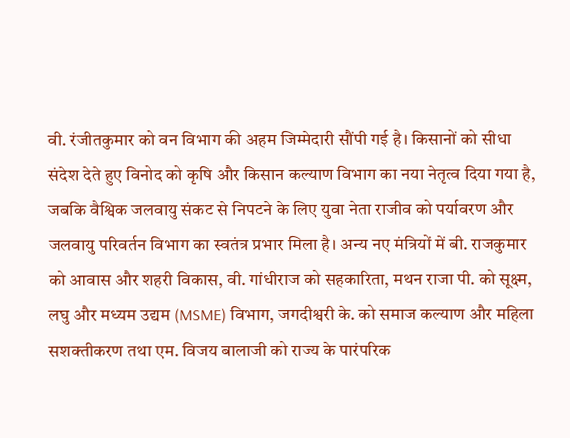वी. रंजीतकुमार को वन विभाग की अहम जिम्मेदारी सौंपी गई है। किसानों को सीधा संदेश देते हुए विनोद को कृषि और किसान कल्याण विभाग का नया नेतृत्व दिया गया है, जबकि वैश्विक जलवायु संकट से निपटने के लिए युवा नेता राजीव को पर्यावरण और जलवायु परिवर्तन विभाग का स्वतंत्र प्रभार मिला है। अन्य नए मंत्रियों में बी. राजकुमार को आवास और शहरी विकास, वी. गांधीराज को सहकारिता, मथन राजा पी. को सूक्ष्म, लघु और मध्यम उद्यम (MSME) विभाग, जगदीश्वरी के. को समाज कल्याण और महिला सशक्तीकरण तथा एम. विजय बालाजी को राज्य के पारंपरिक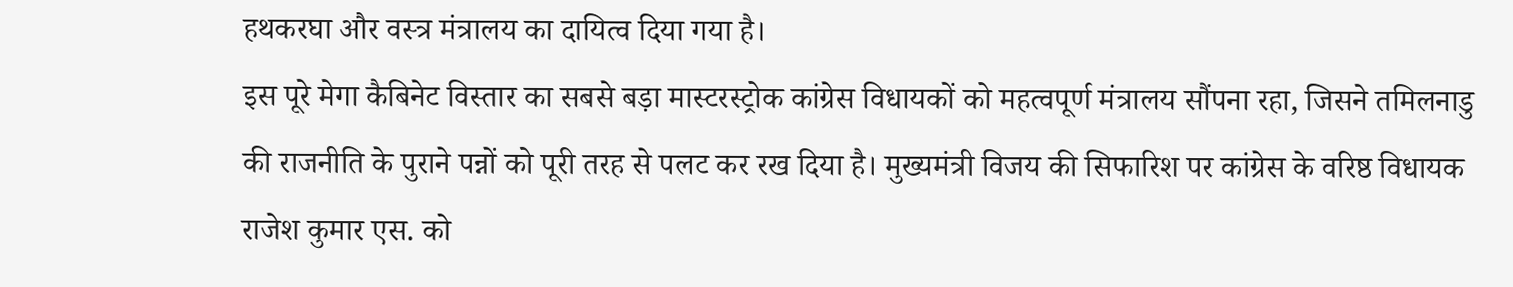हथकरघा और वस्त्र मंत्रालय का दायित्व दिया गया है।
इस पूरे मेगा कैबिनेट विस्तार का सबसे बड़ा मास्टरस्ट्रोक कांग्रेस विधायकों को महत्वपूर्ण मंत्रालय सौंपना रहा, जिसने तमिलनाडु की राजनीति के पुराने पन्नों को पूरी तरह से पलट कर रख दिया है। मुख्यमंत्री विजय की सिफारिश पर कांग्रेस के वरिष्ठ विधायक राजेश कुमार एस. को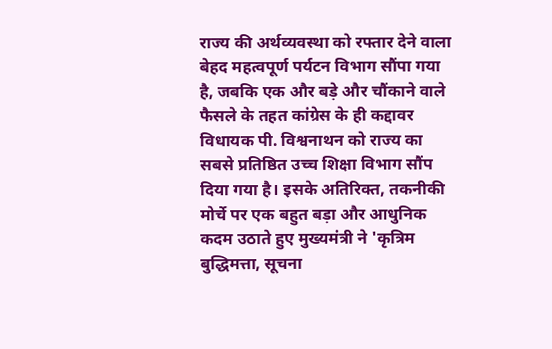राज्य की अर्थव्यवस्था को रफ्तार देने वाला बेहद महत्वपूर्ण पर्यटन विभाग सौंपा गया है, जबकि एक और बड़े और चौंकाने वाले फैसले के तहत कांग्रेस के ही कद्दावर विधायक पी. विश्वनाथन को राज्य का सबसे प्रतिष्ठित उच्च शिक्षा विभाग सौंप दिया गया है। इसके अतिरिक्त, तकनीकी मोर्चे पर एक बहुत बड़ा और आधुनिक कदम उठाते हुए मुख्यमंत्री ने 'कृत्रिम बुद्धिमत्ता, सूचना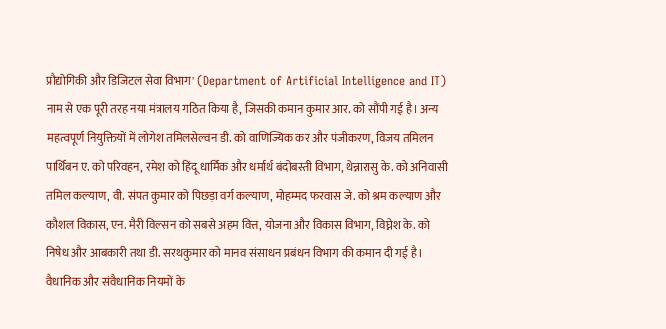प्रौद्योगिकी और डिजिटल सेवा विभाग' (Department of Artificial Intelligence and IT) नाम से एक पूरी तरह नया मंत्रालय गठित किया है, जिसकी कमान कुमार आर. को सौंपी गई है। अन्य महत्वपूर्ण नियुक्तियों में लोगेश तमिलसेल्वन डी. को वाणिज्यिक कर और पंजीकरण, विजय तमिलन पार्थिबन ए. को परिवहन, रमेश को हिंदू धार्मिक और धर्मार्थ बंदोबस्ती विभाग, थेन्नारासु के. को अनिवासी तमिल कल्याण, वी. संपत कुमार को पिछड़ा वर्ग कल्याण, मोहम्मद फरवास जे. को श्रम कल्याण और कौशल विकास, एन. मैरी विल्सन को सबसे अहम वित्त, योजना और विकास विभाग, विघ्नेश के. को निषेध और आबकारी तथा डी. सरथकुमार को मानव संसाधन प्रबंधन विभाग की कमान दी गई है।
वैधानिक और संवैधानिक नियमों के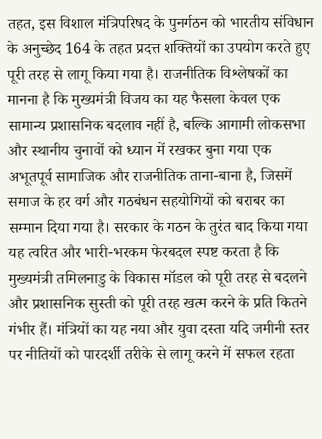तहत, इस विशाल मंत्रिपरिषद के पुनर्गठन को भारतीय संविधान के अनुच्छेद 164 के तहत प्रदत्त शक्तियों का उपयोग करते हुए पूरी तरह से लागू किया गया है। राजनीतिक विश्लेषकों का मानना है कि मुख्यमंत्री विजय का यह फैसला केवल एक सामान्य प्रशासनिक बदलाव नहीं है, बल्कि आगामी लोकसभा और स्थानीय चुनावों को ध्यान में रखकर बुना गया एक अभूतपूर्व सामाजिक और राजनीतिक ताना-बाना है, जिसमें समाज के हर वर्ग और गठबंधन सहयोगियों को बराबर का सम्मान दिया गया है। सरकार के गठन के तुरंत बाद किया गया यह त्वरित और भारी-भरकम फेरबदल स्पष्ट करता है कि मुख्यमंत्री तमिलनाडु के विकास मॉडल को पूरी तरह से बदलने और प्रशासनिक सुस्ती को पूरी तरह खत्म करने के प्रति कितने गंभीर हैं। मंत्रियों का यह नया और युवा दस्ता यदि जमीनी स्तर पर नीतियों को पारदर्शी तरीके से लागू करने में सफल रहता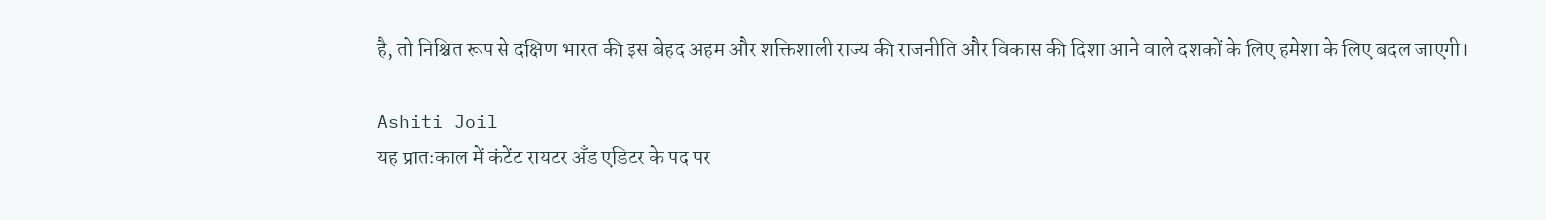है, तो निश्चित रूप से दक्षिण भारत की इस बेहद अहम और शक्तिशाली राज्य की राजनीति और विकास की दिशा आने वाले दशकों के लिए हमेशा के लिए बदल जाएगी।

Ashiti Joil
यह प्रातःकाल में कंटेंट रायटर अँड एडिटर के पद पर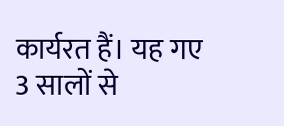कार्यरत हैं। यह गए 3 सालों से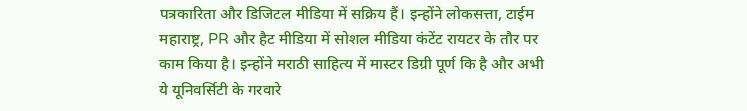पत्रकारिता और डिजिटल मीडिया में सक्रिय हैं। इन्होंने लोकसत्ता, टाईम महाराष्ट्र, PR और हैट मीडिया में सोशल मीडिया कंटेंट रायटर के तौर पर काम किया है। इन्होंने मराठी साहित्य में मास्टर डिग्री पूर्ण कि है और अभी ये यूनिवर्सिटी के गरवारे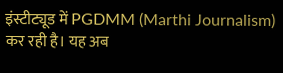इंस्टीट्यूड में PGDMM (Marthi Journalism) कर रही है। यह अब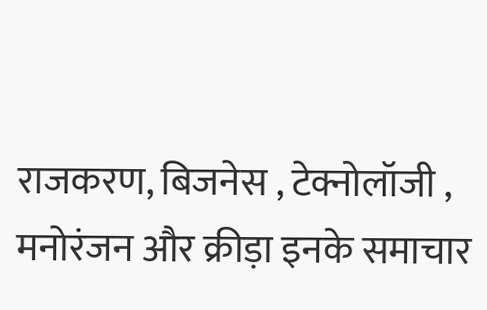राजकरण, बिजनेस , टेक्नोलॉजी , मनोरंजन और क्रीड़ा इनके समाचार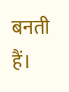बनती हैं।